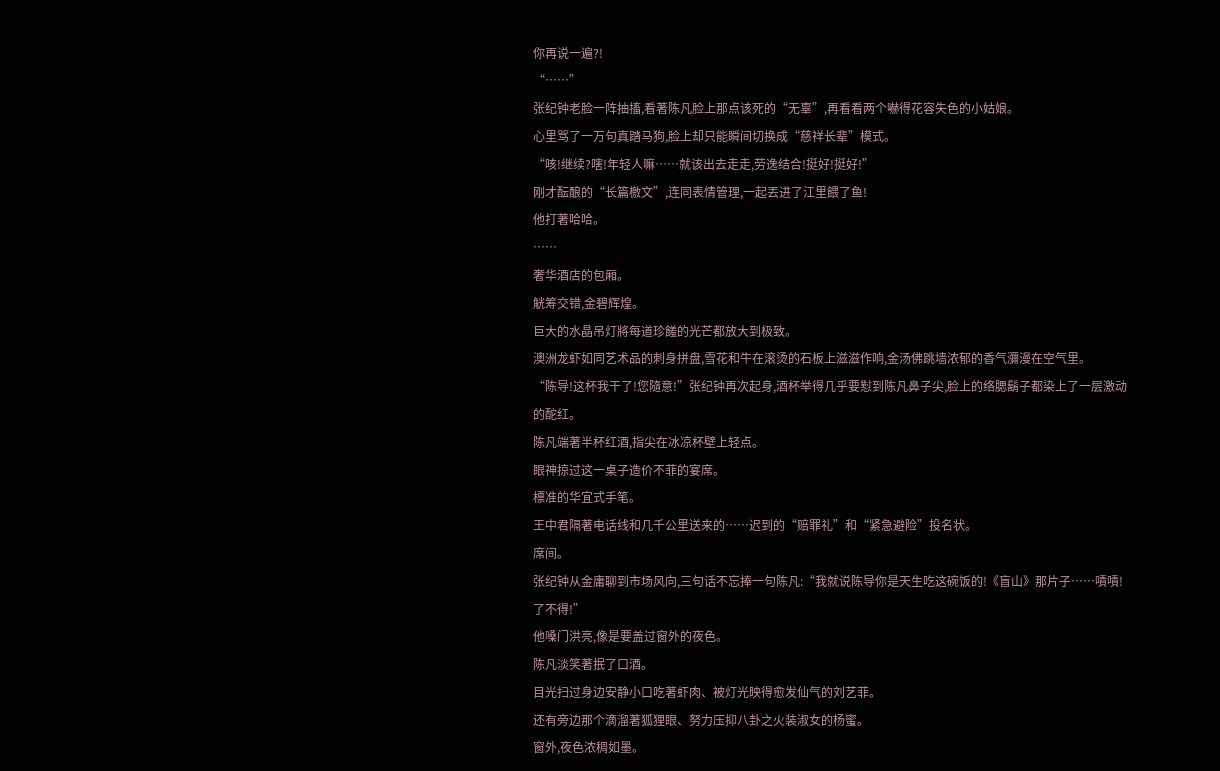你再说一遍?!
“……”
张纪钟老脸一阵抽搐,看著陈凡脸上那点该死的“无辜”,再看看两个嚇得花容失色的小姑娘。
心里骂了一万句真踏马狗,脸上却只能瞬间切换成“慈祥长辈”模式。
“咳!继续?嗐!年轻人嘛……就该出去走走,劳逸结合!挺好!挺好!”
刚才酝酿的“长篇檄文”,连同表情管理,一起丟进了江里餵了鱼!
他打著哈哈。
……
奢华酒店的包厢。
觥筹交错,金碧辉煌。
巨大的水晶吊灯將每道珍饈的光芒都放大到极致。
澳洲龙虾如同艺术品的刺身拼盘,雪花和牛在滚烫的石板上滋滋作响,金汤佛跳墙浓郁的香气瀰漫在空气里。
“陈导!这杯我干了!您隨意!”张纪钟再次起身,酒杯举得几乎要懟到陈凡鼻子尖,脸上的络腮鬍子都染上了一层激动的酡红。
陈凡端著半杯红酒,指尖在冰凉杯壁上轻点。
眼神掠过这一桌子造价不菲的宴席。
標准的华宜式手笔。
王中君隔著电话线和几千公里送来的……迟到的“赔罪礼”和“紧急避险”投名状。
席间。
张纪钟从金庸聊到市场风向,三句话不忘捧一句陈凡:“我就说陈导你是天生吃这碗饭的!《盲山》那片子……嘖嘖!了不得!”
他嗓门洪亮,像是要盖过窗外的夜色。
陈凡淡笑著抿了口酒。
目光扫过身边安静小口吃著虾肉、被灯光映得愈发仙气的刘艺菲。
还有旁边那个滴溜著狐狸眼、努力压抑八卦之火装淑女的杨蜜。
窗外,夜色浓稠如墨。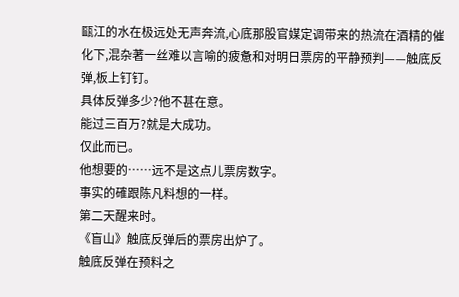甌江的水在极远处无声奔流,心底那股官媒定调带来的热流在酒精的催化下,混杂著一丝难以言喻的疲惫和对明日票房的平静预判——触底反弹,板上钉钉。
具体反弹多少?他不甚在意。
能过三百万?就是大成功。
仅此而已。
他想要的……远不是这点儿票房数字。
事实的確跟陈凡料想的一样。
第二天醒来时。
《盲山》触底反弹后的票房出炉了。
触底反弹在预料之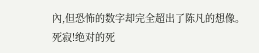內,但恐怖的数字却完全超出了陈凡的想像。
死寂!绝对的死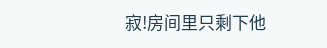寂!房间里只剩下他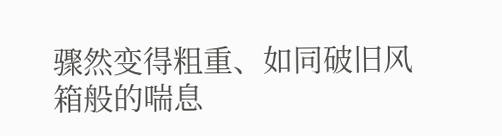骤然变得粗重、如同破旧风箱般的喘息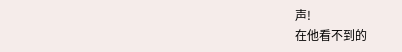声!
在他看不到的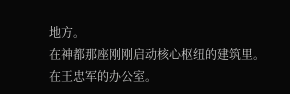地方。
在神都那座刚刚启动核心枢纽的建筑里。
在王忠军的办公室。